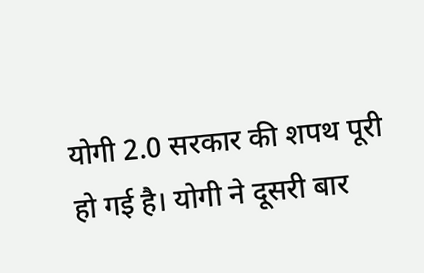योगी 2.0 सरकार की शपथ पूरी हो गई है। योगी ने दूसरी बार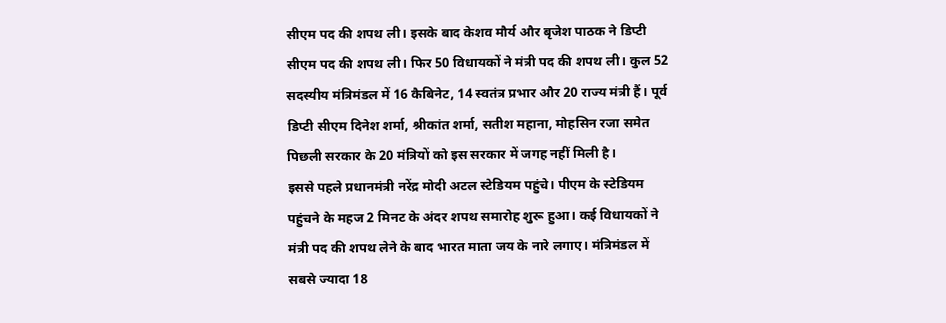सीएम पद की शपथ ली। इसके बाद केशव मौर्य और बृजेश पाठक ने डिप्टी सीएम पद की शपथ ली। फिर 50 विधायकों ने मंत्री पद की शपथ ली। कुल 52 सदस्यीय मंत्रिमंडल में 16 कैबिनेट, 14 स्वतंत्र प्रभार और 20 राज्य मंत्री हैं। पूर्व डिप्टी सीएम दिनेश शर्मा, श्रीकांत शर्मा, सतीश महाना, मोहसिन रजा समेत पिछली सरकार के 20 मंत्रियों को इस सरकार में जगह नहीं मिली है।
इससे पहले प्रधानमंत्री नरेंद्र मोदी अटल स्टेडियम पहुंचे। पीएम के स्टेडियम पहुंचने के महज 2 मिनट के अंदर शपथ समारोह शुरू हुआ। कई विधायकों ने मंत्री पद की शपथ लेने के बाद भारत माता जय के नारे लगाए। मंत्रिमंडल में सबसे ज्यादा 18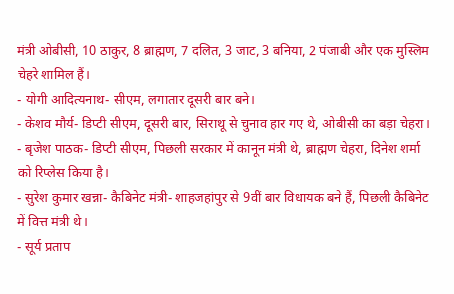मंत्री ओबीसी, 10 ठाकुर, 8 ब्राह्मण, 7 दलित, 3 जाट, 3 बनिया, 2 पंजाबी और एक मुस्लिम चेहरे शामिल हैं।
- योगी आदित्यनाथ- सीएम, लगातार दूसरी बार बने।
- केशव मौर्य- डिप्टी सीएम, दूसरी बार, सिराथू से चुनाव हार गए थे, ओबीसी का बड़ा चेहरा।
- बृजेश पाठक- डिप्टी सीएम, पिछली सरकार में कानून मंत्री थे, ब्राह्मण चेहरा, दिनेश शर्मा को रिप्लेस किया है।
- सुरेश कुमार खन्ना- कैबिनेट मंत्री- शाहजहांपुर से 9वीं बार विधायक बने हैं, पिछली कैबिनेट में वित्त मंत्री थे।
- सूर्य प्रताप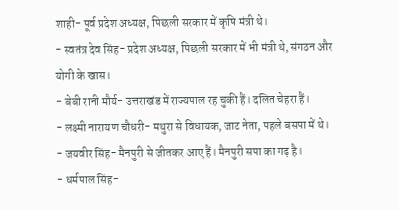शाही- पूर्व प्रदेश अध्यक्ष, पिछली सरकार में कृषि मंत्री थे।
- स्वतंत्र देव सिंह- प्रदेश अध्यक्ष, पिछली सरकार में भी मंत्री थे, संगठन और योगी के खास।
- बेबी रानी मौर्य- उत्तराखंड में राज्यपाल रह चुकी हैं। दलित चेहरा हैं।
- लक्ष्मी नारायण चौधरी- मथुरा से विधायक, जाट नेता, पहले बसपा में थे।
- जयवीर सिंह- मैनपुरी से जीतकर आए हैं। मैनपुरी सपा का गढ़ है।
- धर्मपाल सिंह-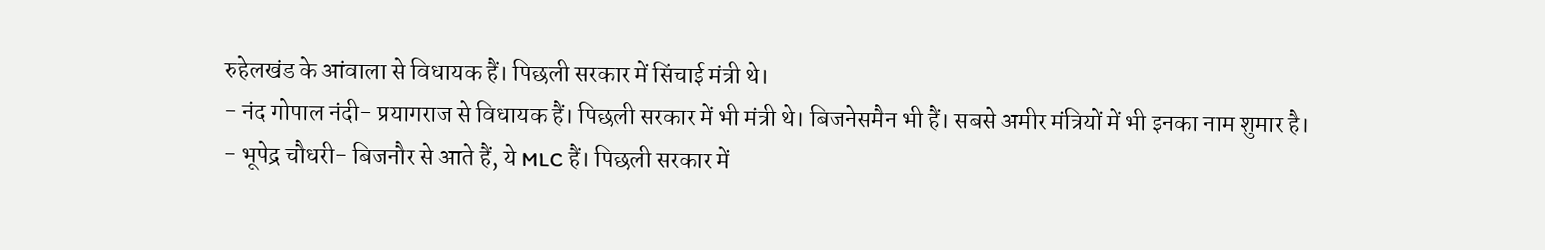रुहेलखंड के आंवाला से विधायक हैं। पिछली सरकार में सिंचाई मंत्री थे।
- नंद गोपाल नंदी- प्रयागराज से विधायक हैं। पिछली सरकार में भी मंत्री थे। बिजनेसमैन भी हैं। सबसे अमीर मंत्रियों में भी इनका नाम शुमार है।
- भूपेद्र चौधरी- बिजनौर से आते हैं, ये MLC हैं। पिछली सरकार में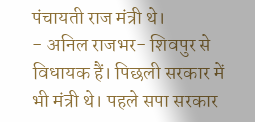पंचायती राज मंत्री थे।
- अनिल राजभर- शिवपुर से विधायक हैं। पिछली सरकार में भी मंत्री थे। पहले सपा सरकार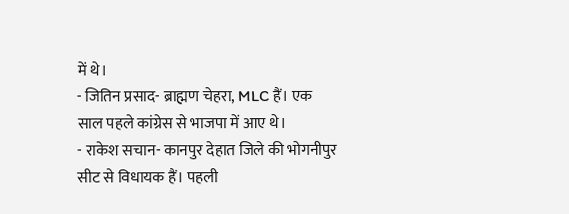में थे।
- जितिन प्रसाद- ब्राह्मण चेहरा, MLC हैं। एक साल पहले कांग्रेस से भाजपा में आए थे।
- राकेश सचान- कानपुर देहात जिले की भोगनीपुर सीट से विधायक हैं। पहली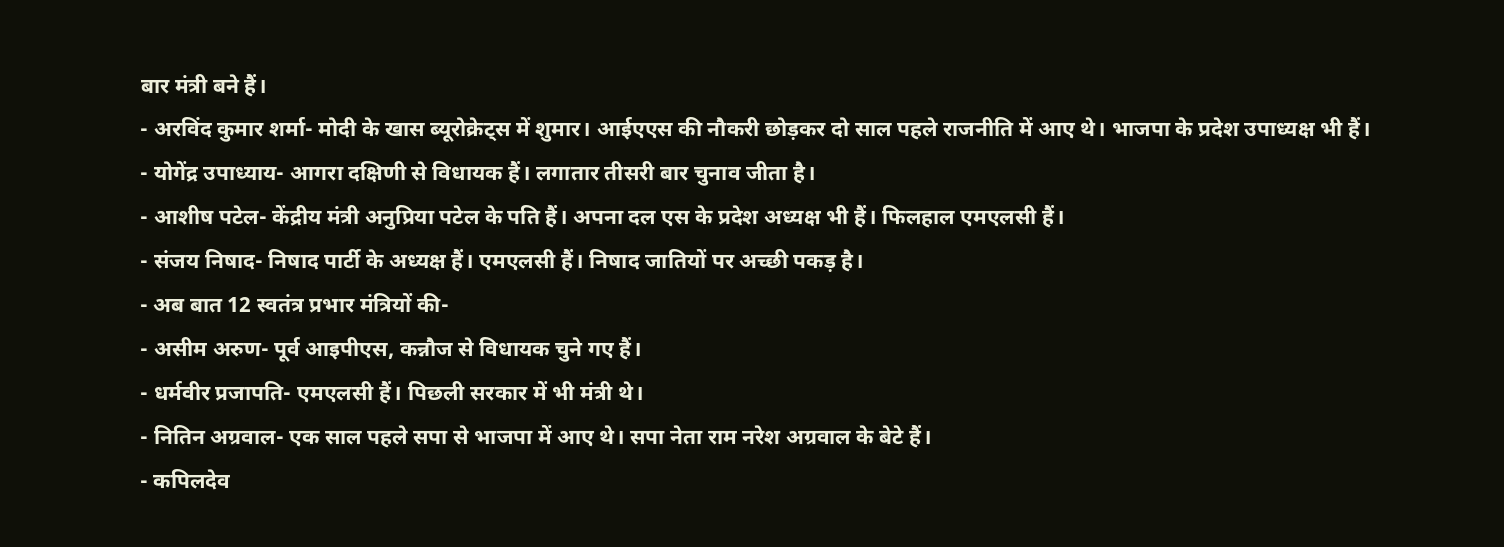बार मंत्री बने हैं।
- अरविंद कुमार शर्मा- मोदी के खास ब्यूरोक्रेट्स में शुमार। आईएएस की नौकरी छोड़कर दो साल पहले राजनीति में आए थे। भाजपा के प्रदेश उपाध्यक्ष भी हैं।
- योगेंद्र उपाध्याय- आगरा दक्षिणी से विधायक हैं। लगातार तीसरी बार चुनाव जीता है।
- आशीष पटेल- केंद्रीय मंत्री अनुप्रिया पटेल के पति हैं। अपना दल एस के प्रदेश अध्यक्ष भी हैं। फिलहाल एमएलसी हैं।
- संजय निषाद- निषाद पार्टी के अध्यक्ष हैं। एमएलसी हैं। निषाद जातियों पर अच्छी पकड़ है।
- अब बात 12 स्वतंत्र प्रभार मंत्रियों की-
- असीम अरुण- पूर्व आइपीएस, कन्नौज से विधायक चुने गए हैं।
- धर्मवीर प्रजापति- एमएलसी हैं। पिछली सरकार में भी मंत्री थे।
- नितिन अग्रवाल- एक साल पहले सपा से भाजपा में आए थे। सपा नेता राम नरेश अग्रवाल के बेटे हैं।
- कपिलदेव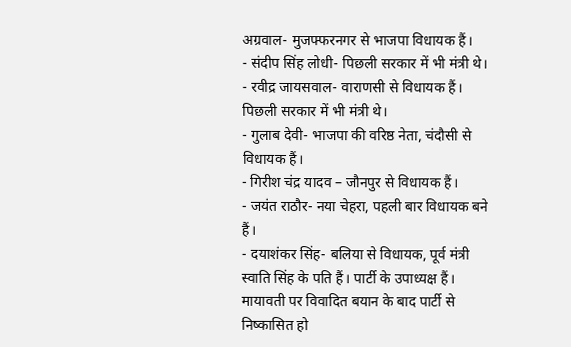अग्रवाल- मुजफ्फरनगर से भाजपा विधायक हैं।
- संदीप सिंह लोधी- पिछली सरकार में भी मंत्री थे।
- रवीद्र जायसवाल- वाराणसी से विधायक हैं। पिछली सरकार में भी मंत्री थे।
- गुलाब देवी- भाजपा की वरिष्ठ नेता, चंदौसी से विधायक हैं।
- गिरीश चंद्र यादव – जौनपुर से विधायक हैं।
- जयंत राठौर- नया चेहरा, पहली बार विधायक बने हैं।
- दयाशंकर सिंह- बलिया से विधायक, पूर्व मंत्री स्वाति सिंह के पति हैं। पार्टी के उपाध्यक्ष हैं। मायावती पर विवादित बयान के बाद पार्टी से निष्कासित हो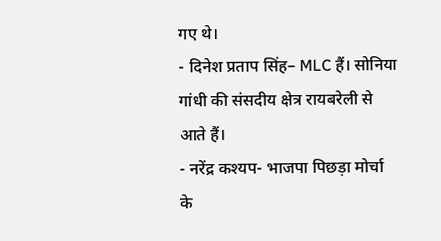गए थे।
- दिनेश प्रताप सिंह– MLC हैं। सोनिया गांधी की संसदीय क्षेत्र रायबरेली से आते हैं।
- नरेंद्र कश्यप- भाजपा पिछड़ा मोर्चा के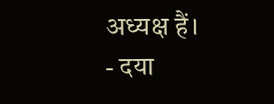अध्यक्ष हैं।
- दया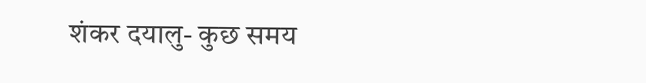शंकर दयालु- कुछ समय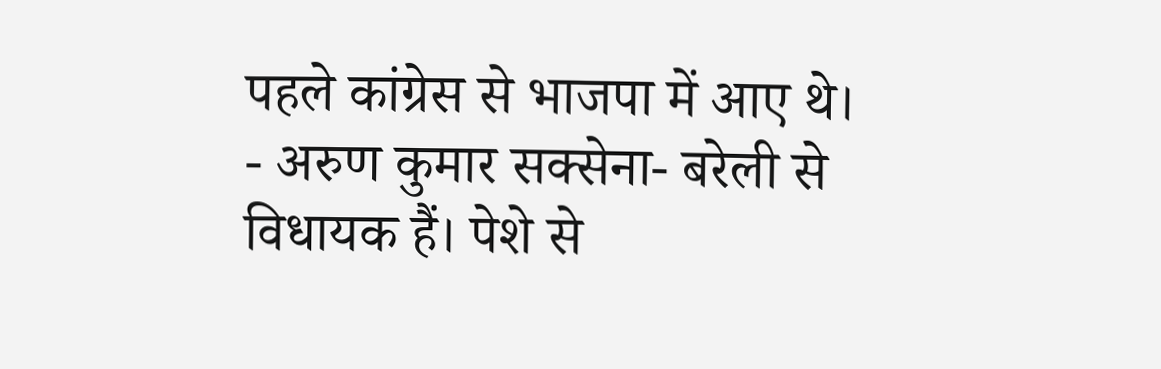पहले कांग्रेस से भाजपा में आए थे।
- अरुण कुमार सक्सेना- बरेली से विधायक हैं। पेशे से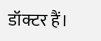डॉक्टर हैं।